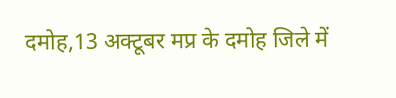दमोह,13 अक्टूबर मप्र के दमोह जिले में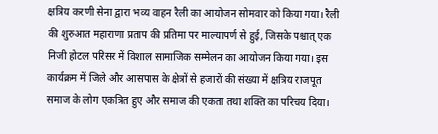क्षत्रिय करणी सेना द्वारा भव्य वाहन रैली का आयोजन सोमवार को किया गया। रैली की शुरुआत महाराणा प्रताप की प्रतिमा पर माल्यापर्ण से हुई, जिसके पश्चात् एक निजी होटल परिसर में विशाल सामाजिक सम्मेलन का आयोजन किया गया। इस कार्यक्रम में जिले और आसपास के क्षेत्रों से हजारों की संख्या में क्षत्रिय राजपूत समाज के लोग एकत्रित हुए और समाज की एकता तथा शक्ति का परिचय दिया।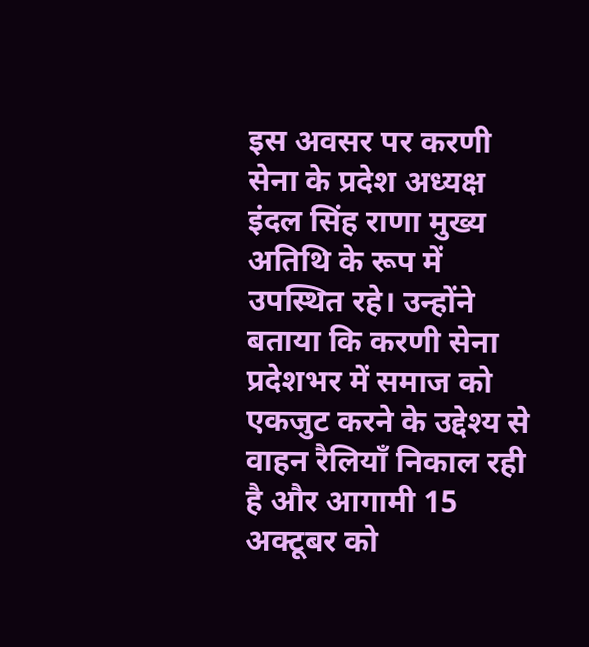इस अवसर पर करणी सेना के प्रदेश अध्यक्ष इंदल सिंह राणा मुख्य अतिथि के रूप में उपस्थित रहे। उन्होंने बताया कि करणी सेना प्रदेशभर में समाज को एकजुट करने के उद्देश्य से वाहन रैलियाँ निकाल रही है और आगामी 15 अक्टूबर को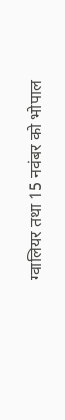ग्वालियर तथा 15 नवंबर को भोपाल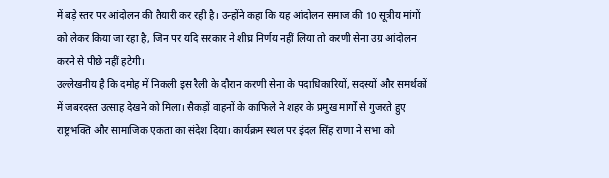में बड़े स्तर पर आंदोलन की तैयारी कर रही है। उन्होंने कहा कि यह आंदोलन समाज की 10 सूत्रीय मांगों को लेकर किया जा रहा है, जिन पर यदि सरकार ने शीघ्र निर्णय नहीं लिया तो करणी सेना उग्र आंदोलन करने से पीछे नहीं हटेगी।
उल्लेखनीय है कि दमोह में निकली इस रैली के दौरान करणी सेना के पदाधिकारियों, सदस्यों और समर्थकों में जबरदस्त उत्साह देखने को मिला। सैकड़ों वाहनों के काफिले ने शहर के प्रमुख मार्गों से गुजरते हुए राष्ट्रभक्ति और सामाजिक एकता का संदेश दिया। कार्यक्रम स्थल पर इंदल सिंह राणा ने सभा को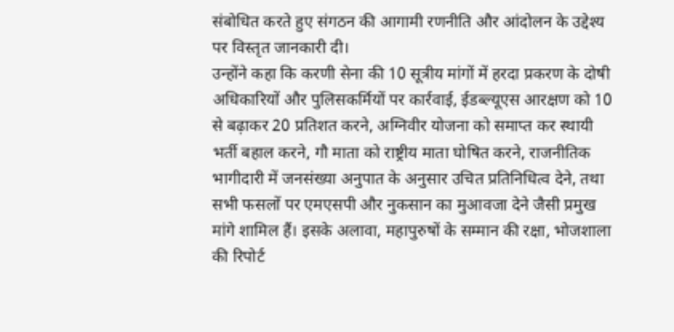संबोधित करते हुए संगठन की आगामी रणनीति और आंदोलन के उद्देश्य पर विस्तृत जानकारी दी।
उन्होंने कहा कि करणी सेना की 10 सूत्रीय मांगों में हरदा प्रकरण के दोषी अधिकारियों और पुलिसकर्मियों पर कार्रवाई, ईडब्ल्यूएस आरक्षण को 10 से बढ़ाकर 20 प्रतिशत करने, अग्निवीर योजना को समाप्त कर स्थायी भर्ती बहाल करने, गौ माता को राष्ट्रीय माता घोषित करने, राजनीतिक भागीदारी में जनसंख्या अनुपात के अनुसार उचित प्रतिनिधित्व देने, तथा सभी फसलों पर एमएसपी और नुकसान का मुआवजा देने जैसी प्रमुख मांगे शामिल हैं। इसके अलावा, महापुरुषों के सम्मान की रक्षा, भोजशाला की रिपोर्ट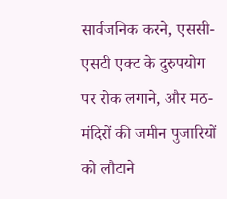सार्वजनिक करने, एससी-एसटी एक्ट के दुरुपयोग पर रोक लगाने, और मठ-मंदिरों की जमीन पुजारियों को लौटाने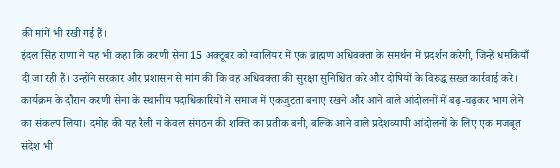की मांगें भी रखी गई हैं।
इंदल सिंह राणा ने यह भी कहा कि करणी सेना 15 अक्टूबर को ग्वालियर में एक ब्राह्मण अधिवक्ता के समर्थन में प्रदर्शन करेगी, जिन्हें धमकियाँ दी जा रही हैं। उन्होंने सरकार और प्रशासन से मांग की कि वह अधिवक्ता की सुरक्षा सुनिश्चित करे और दोषियों के विरुद्ध सख्त कार्रवाई करे। कार्यक्रम के दौरान करणी सेना के स्थानीय पदाधिकारियों ने समाज में एकजुटता बनाए रखने और आने वाले आंदोलनों में बढ़-चढ़कर भाग लेने का संकल्प लिया। दमोह की यह रैली न केवल संगठन की शक्ति का प्रतीक बनी, बल्कि आने वाले प्रदेशव्यापी आंदोलनों के लिए एक मजबूत संदेश भी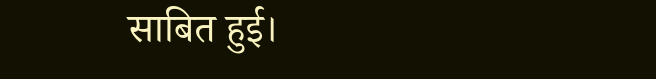साबित हुई।